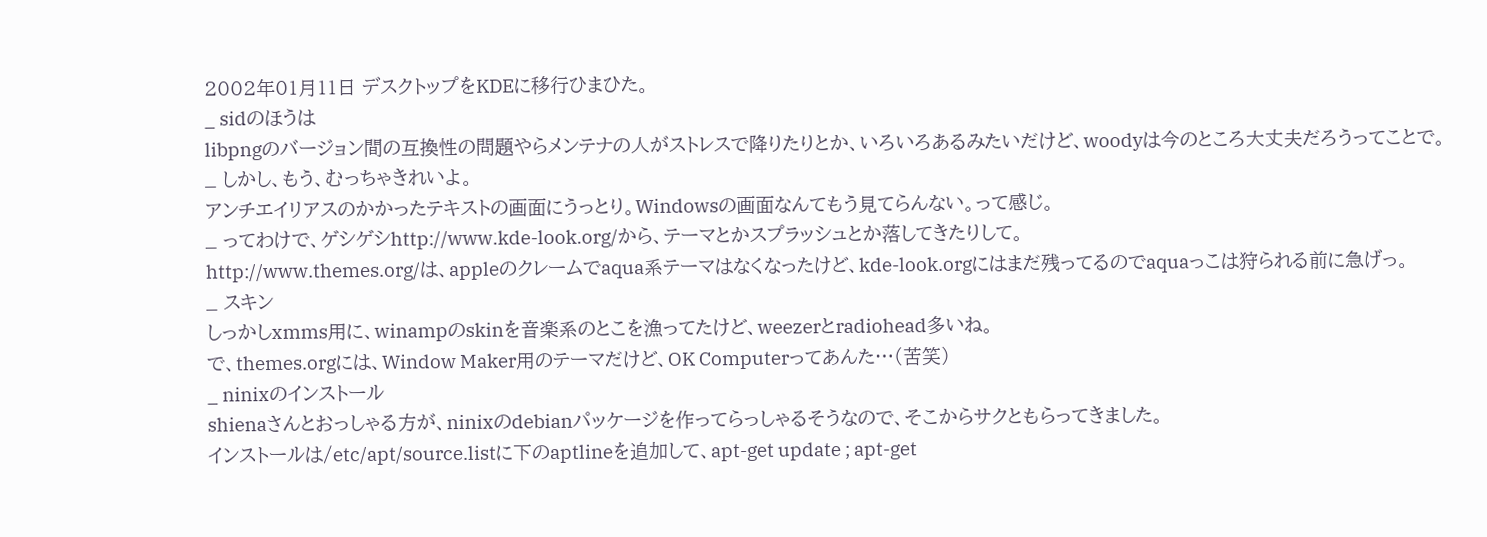2002年01月11日 デスクトップをKDEに移行ひまひた。
_ sidのほうは
libpngのバージョン間の互換性の問題やらメンテナの人がストレスで降りたりとか、いろいろあるみたいだけど、woodyは今のところ大丈夫だろうってことで。
_ しかし、もう、むっちゃきれいよ。
アンチエイリアスのかかったテキストの画面にうっとり。Windowsの画面なんてもう見てらんない。って感じ。
_ ってわけで、ゲシゲシhttp://www.kde-look.org/から、テーマとかスプラッシュとか落してきたりして。
http://www.themes.org/は、appleのクレームでaqua系テーマはなくなったけど、kde-look.orgにはまだ残ってるのでaquaっこは狩られる前に急げっ。
_ スキン
しっかしxmms用に、winampのskinを音楽系のとこを漁ってたけど、weezerとradiohead多いね。
で、themes.orgには、Window Maker用のテーマだけど、OK Computerってあんた…(苦笑)
_ ninixのインストール
shienaさんとおっしゃる方が、ninixのdebianパッケージを作ってらっしゃるそうなので、そこからサクともらってきました。
インストールは/etc/apt/source.listに下のaptlineを追加して、apt-get update ; apt-get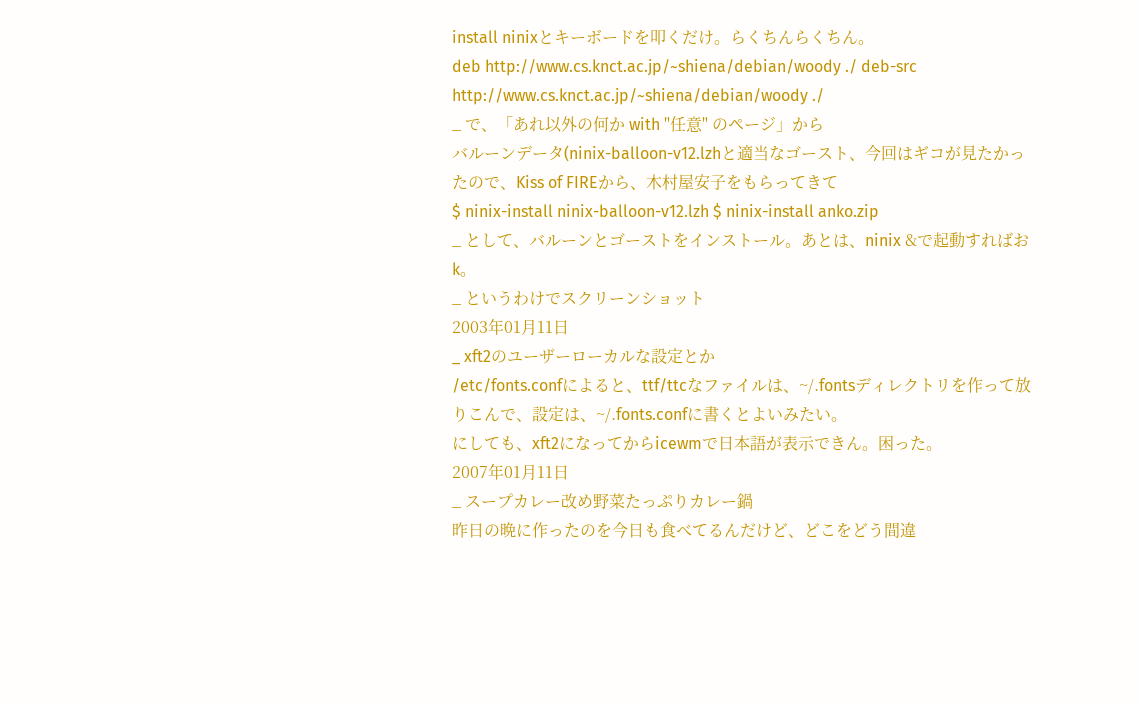install ninixとキーボードを叩くだけ。らくちんらくちん。
deb http://www.cs.knct.ac.jp/~shiena/debian/woody ./ deb-src http://www.cs.knct.ac.jp/~shiena/debian/woody ./
_ で、「あれ以外の何か with "任意" のページ」から
バルーンデータ(ninix-balloon-v12.lzhと適当なゴースト、今回はギコが見たかったので、Kiss of FIREから、木村屋安子をもらってきて
$ ninix-install ninix-balloon-v12.lzh $ ninix-install anko.zip
_ として、バルーンとゴーストをインストール。あとは、ninix &で起動すればおk。
_ というわけでスクリーンショット
2003年01月11日
_ xft2のユーザーローカルな設定とか
/etc/fonts.confによると、ttf/ttcなファイルは、~/.fontsディレクトリを作って放りこんで、設定は、~/.fonts.confに書くとよいみたい。
にしても、xft2になってからicewmで日本語が表示できん。困った。
2007年01月11日
_ スープカレー改め野菜たっぷりカレー鍋
昨日の晩に作ったのを今日も食べてるんだけど、どこをどう間違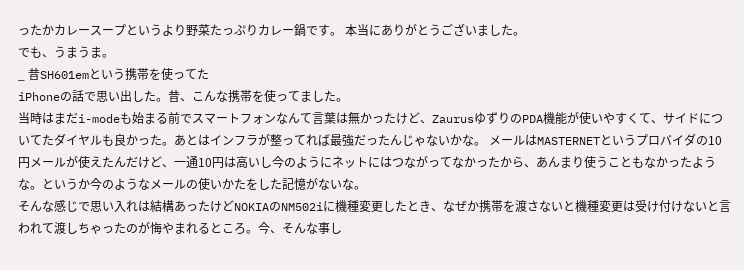ったかカレースープというより野菜たっぷりカレー鍋です。 本当にありがとうございました。
でも、うまうま。
_ 昔SH601emという携帯を使ってた
iPhoneの話で思い出した。昔、こんな携帯を使ってました。
当時はまだi-modeも始まる前でスマートフォンなんて言葉は無かったけど、ZaurusゆずりのPDA機能が使いやすくて、サイドについてたダイヤルも良かった。あとはインフラが整ってれば最強だったんじゃないかな。 メールはMASTERNETというプロバイダの10円メールが使えたんだけど、一通10円は高いし今のようにネットにはつながってなかったから、あんまり使うこともなかったような。というか今のようなメールの使いかたをした記憶がないな。
そんな感じで思い入れは結構あったけどNOKIAのNM502iに機種変更したとき、なぜか携帯を渡さないと機種変更は受け付けないと言われて渡しちゃったのが悔やまれるところ。今、そんな事し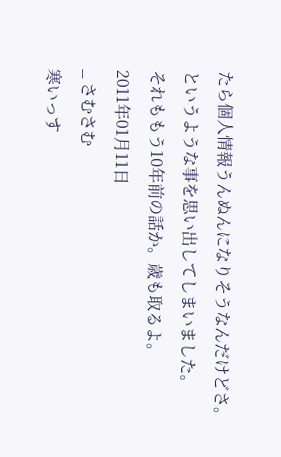たら個人情報うんぬんになりそうなんだけどさ。
というような事を思い出してしまいました。
それももう10年前の話か。歳も取るよ。
2011年01月11日
_ さむさむ
寒いっす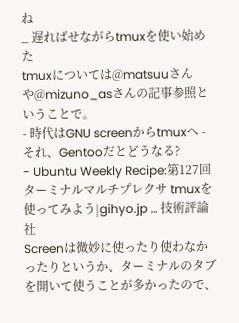ね
_ 遅ればせながらtmuxを使い始めた
tmuxについては@matsuuさんや@mizuno_asさんの記事参照ということで。
- 時代はGNU screenからtmuxへ - それ、Gentooだとどうなる?
- Ubuntu Weekly Recipe:第127回 ターミナルマルチプレクサ tmuxを使ってみよう|gihyo.jp … 技術評論社
Screenは微妙に使ったり使わなかったりというか、ターミナルのタブを開いて使うことが多かったので、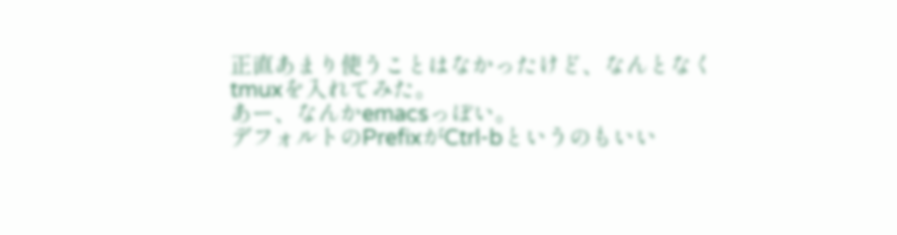正直あまり使うことはなかったけど、なんとなくtmuxを入れてみた。
あー、なんかemacsっぽい。
デフォルトのPrefixがCtrl-bというのもいい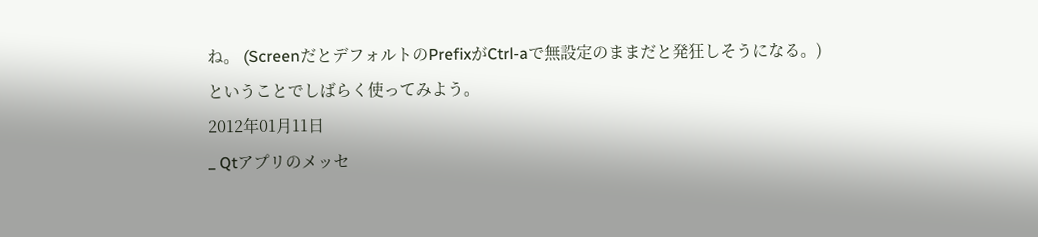ね。 (ScreenだとデフォルトのPrefixがCtrl-aで無設定のままだと発狂しそうになる。)
ということでしばらく使ってみよう。
2012年01月11日
_ Qtアプリのメッセ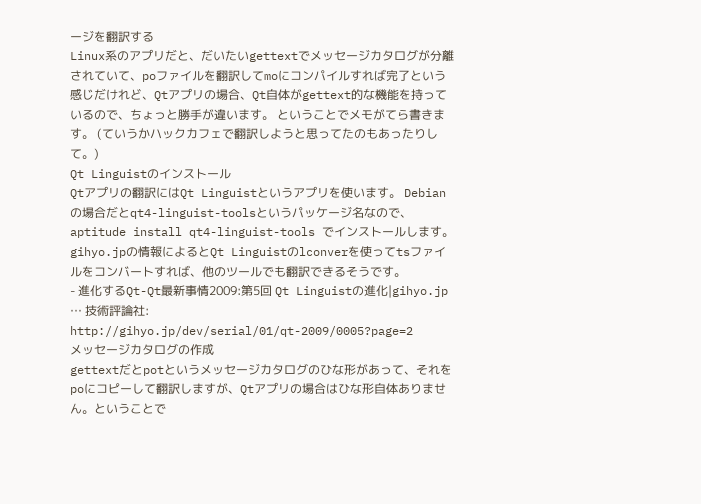ージを翻訳する
Linux系のアプリだと、だいたいgettextでメッセージカタログが分離されていて、poファイルを翻訳してmoにコンパイルすれば完了という感じだけれど、Qtアプリの場合、Qt自体がgettext的な機能を持っているので、ちょっと勝手が違います。 ということでメモがてら書きます。 (ていうかハックカフェで翻訳しようと思ってたのもあったりして。)
Qt Linguistのインストール
Qtアプリの翻訳にはQt Linguistというアプリを使います。 Debianの場合だとqt4-linguist-toolsというパッケージ名なので、aptitude install qt4-linguist-tools でインストールします。
gihyo.jpの情報によるとQt Linguistのlconverを使ってtsファイルをコンバートすれば、他のツールでも翻訳できるそうです。
- 進化するQt-Qt最新事情2009:第5回 Qt Linguistの進化|gihyo.jp … 技術評論社: http://gihyo.jp/dev/serial/01/qt-2009/0005?page=2
メッセージカタログの作成
gettextだとpotというメッセージカタログのひな形があって、それをpoにコピーして翻訳しますが、Qtアプリの場合はひな形自体ありません。ということで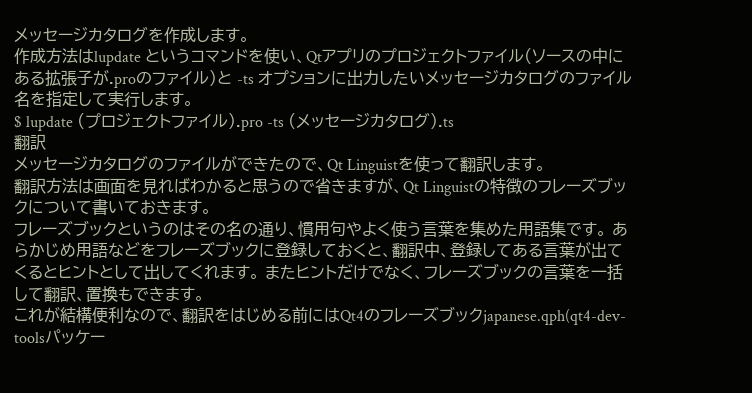メッセージカタログを作成します。
作成方法はlupdate というコマンドを使い、Qtアプリのプロジェクトファイル(ソースの中にある拡張子が.proのファイル)と -ts オプションに出力したいメッセージカタログのファイル名を指定して実行します。
$ lupdate (プロジェクトファイル).pro -ts (メッセージカタログ).ts
翻訳
メッセージカタログのファイルができたので、Qt Linguistを使って翻訳します。
翻訳方法は画面を見ればわかると思うので省きますが、Qt Linguistの特徴のフレーズブックについて書いておきます。
フレーズブックというのはその名の通り、慣用句やよく使う言葉を集めた用語集です。 あらかじめ用語などをフレーズブックに登録しておくと、翻訳中、登録してある言葉が出てくるとヒントとして出してくれます。 またヒントだけでなく、フレーズブックの言葉を一括して翻訳、置換もできます。
これが結構便利なので、翻訳をはじめる前にはQt4のフレーズブックjapanese.qph(qt4-dev-toolsパッケー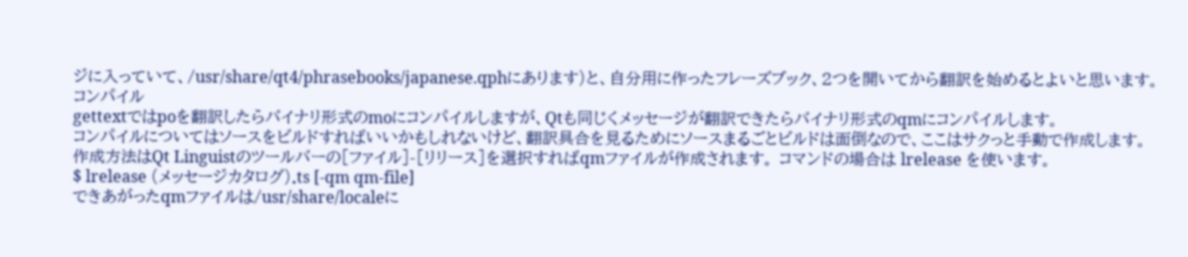ジに入っていて、/usr/share/qt4/phrasebooks/japanese.qphにあります)と、自分用に作ったフレーズブック、2つを開いてから翻訳を始めるとよいと思います。
コンパイル
gettextではpoを翻訳したらバイナリ形式のmoにコンパイルしますが、Qtも同じくメッセージが翻訳できたらバイナリ形式のqmにコンパイルします。
コンパイルについてはソースをビルドすればいいかもしれないけど、翻訳具合を見るためにソースまるごとビルドは面倒なので、ここはサクっと手動で作成します。
作成方法はQt Linguistのツールバーの[ファイル]-[リリース]を選択すればqmファイルが作成されます。 コマンドの場合は lrelease を使います。
$ lrelease (メッセージカタログ).ts [-qm qm-file]
できあがったqmファイルは/usr/share/localeに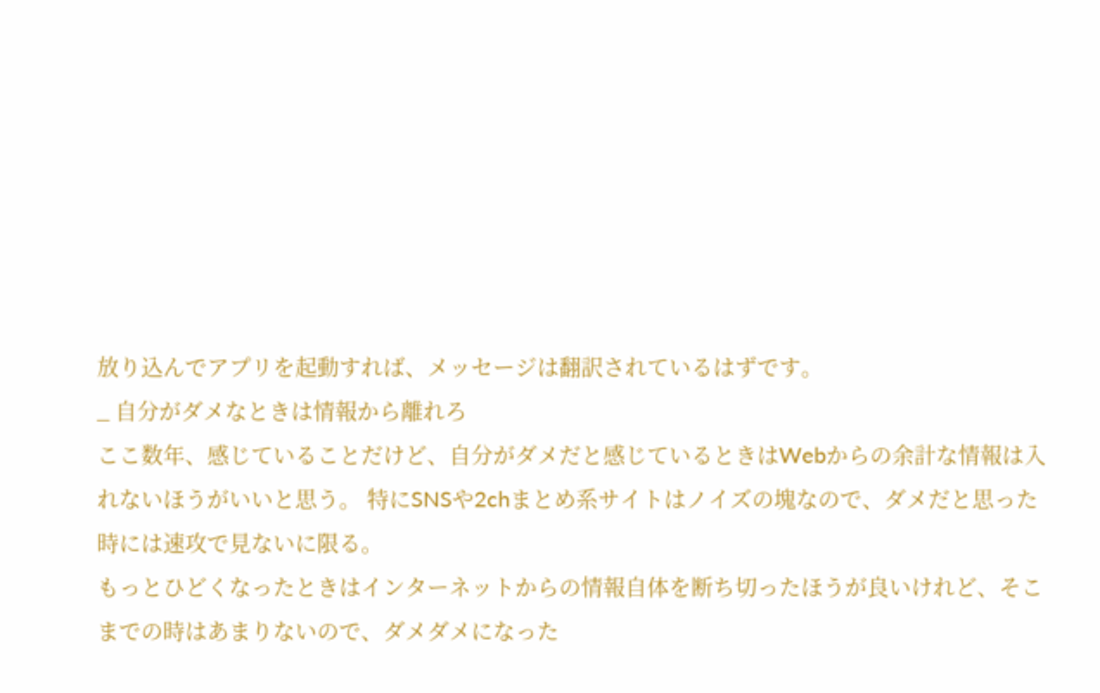放り込んでアプリを起動すれば、メッセージは翻訳されているはずです。
_ 自分がダメなときは情報から離れろ
ここ数年、感じていることだけど、自分がダメだと感じているときはWebからの余計な情報は入れないほうがいいと思う。 特にSNSや2chまとめ系サイトはノイズの塊なので、ダメだと思った時には速攻で見ないに限る。
もっとひどくなったときはインターネットからの情報自体を断ち切ったほうが良いけれど、そこまでの時はあまりないので、ダメダメになった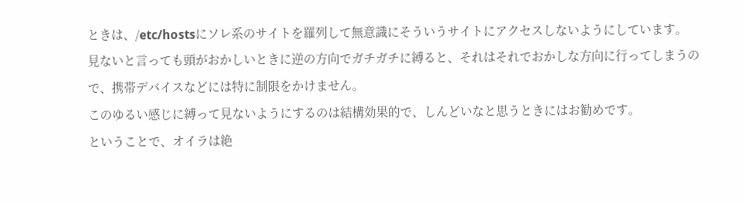ときは、/etc/hostsにソレ系のサイトを羅列して無意識にそういうサイトにアクセスしないようにしています。
見ないと言っても頭がおかしいときに逆の方向でガチガチに縛ると、それはそれでおかしな方向に行ってしまうので、携帯デバイスなどには特に制限をかけません。
このゆるい感じに縛って見ないようにするのは結構効果的で、しんどいなと思うときにはお勧めです。
ということで、オイラは絶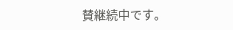賛継続中です。